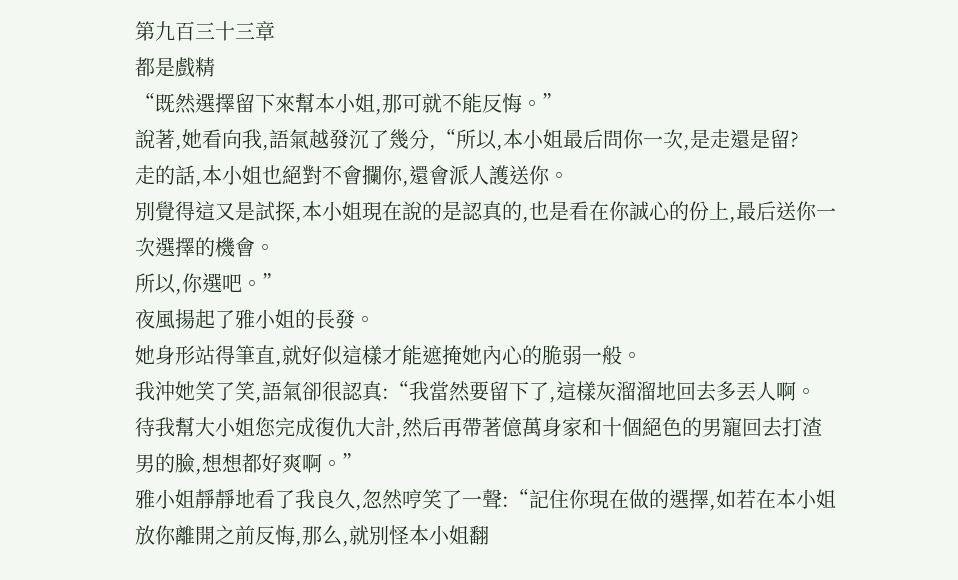第九百三十三章
都是戲精
“既然選擇留下來幫本小姐,那可就不能反悔。”
說著,她看向我,語氣越發沉了幾分,“所以,本小姐最后問你一次,是走還是留?
走的話,本小姐也絕對不會攔你,還會派人護送你。
別覺得這又是試探,本小姐現在說的是認真的,也是看在你誠心的份上,最后送你一次選擇的機會。
所以,你選吧。”
夜風揚起了雅小姐的長發。
她身形站得筆直,就好似這樣才能遮掩她內心的脆弱一般。
我沖她笑了笑,語氣卻很認真:“我當然要留下了,這樣灰溜溜地回去多丟人啊。
待我幫大小姐您完成復仇大計,然后再帶著億萬身家和十個絕色的男寵回去打渣男的臉,想想都好爽啊。”
雅小姐靜靜地看了我良久,忽然哼笑了一聲:“記住你現在做的選擇,如若在本小姐放你離開之前反悔,那么,就別怪本小姐翻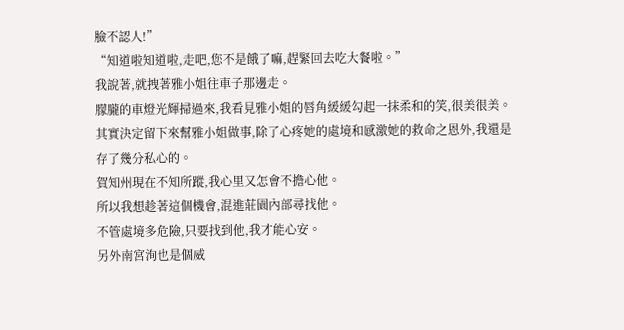臉不認人!”
“知道啦知道啦,走吧,您不是餓了嘛,趕緊回去吃大餐啦。”
我說著,就拽著雅小姐往車子那邊走。
朦朧的車燈光輝掃過來,我看見雅小姐的唇角緩緩勾起一抹柔和的笑,很美很美。
其實決定留下來幫雅小姐做事,除了心疼她的處境和感激她的救命之恩外,我還是存了幾分私心的。
賀知州現在不知所蹤,我心里又怎會不擔心他。
所以我想趁著這個機會,混進莊園內部尋找他。
不管處境多危險,只要找到他,我才能心安。
另外南宮洵也是個威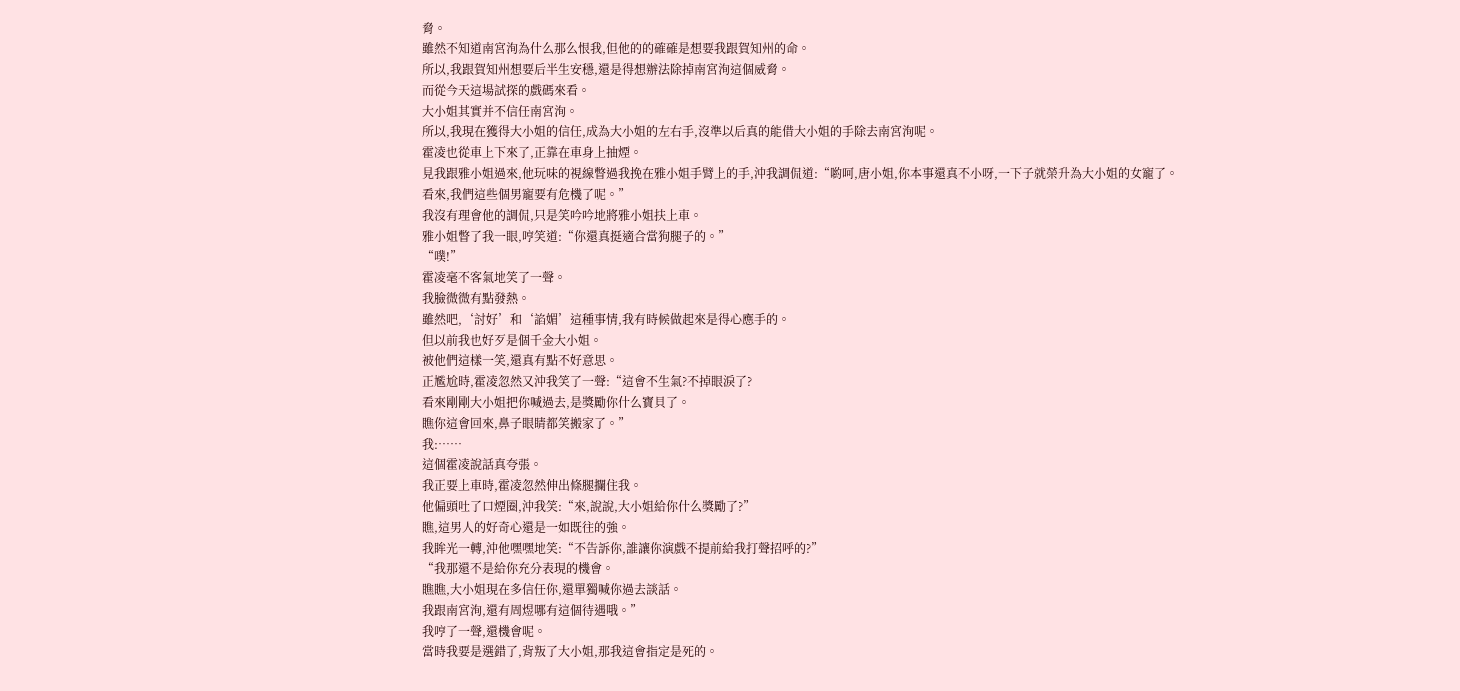脅。
雖然不知道南宮洵為什么那么恨我,但他的的確確是想要我跟賀知州的命。
所以,我跟賀知州想要后半生安穩,還是得想辦法除掉南宮洵這個威脅。
而從今天這場試探的戲碼來看。
大小姐其實并不信任南宮洵。
所以,我現在獲得大小姐的信任,成為大小姐的左右手,沒準以后真的能借大小姐的手除去南宮洵呢。
霍凌也從車上下來了,正靠在車身上抽煙。
見我跟雅小姐過來,他玩味的視線瞥過我挽在雅小姐手臂上的手,沖我調侃道:“喲呵,唐小姐,你本事還真不小呀,一下子就榮升為大小姐的女寵了。
看來,我們這些個男寵要有危機了呢。”
我沒有理會他的調侃,只是笑吟吟地將雅小姐扶上車。
雅小姐瞥了我一眼,哼笑道:“你還真挺適合當狗腿子的。”
“噗!”
霍凌毫不客氣地笑了一聲。
我臉微微有點發熱。
雖然吧,‘討好’和‘諂媚’這種事情,我有時候做起來是得心應手的。
但以前我也好歹是個千金大小姐。
被他們這樣一笑,還真有點不好意思。
正尷尬時,霍凌忽然又沖我笑了一聲:“這會不生氣?不掉眼淚了?
看來剛剛大小姐把你喊過去,是獎勵你什么寶貝了。
瞧你這會回來,鼻子眼睛都笑搬家了。”
我:……
這個霍凌說話真夸張。
我正要上車時,霍凌忽然伸出條腿攔住我。
他偏頭吐了口煙圈,沖我笑:“來,說說,大小姐給你什么獎勵了?”
瞧,這男人的好奇心還是一如既往的強。
我眸光一轉,沖他嘿嘿地笑:“不告訴你,誰讓你演戲不提前給我打聲招呼的?”
“我那還不是給你充分表現的機會。
瞧瞧,大小姐現在多信任你,還單獨喊你過去談話。
我跟南宮洵,還有周煜哪有這個待遇哦。”
我哼了一聲,還機會呢。
當時我要是選錯了,背叛了大小姐,那我這會指定是死的。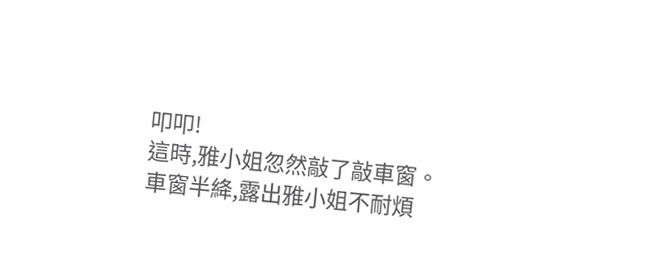叩叩!
這時,雅小姐忽然敲了敲車窗。
車窗半絳,露出雅小姐不耐煩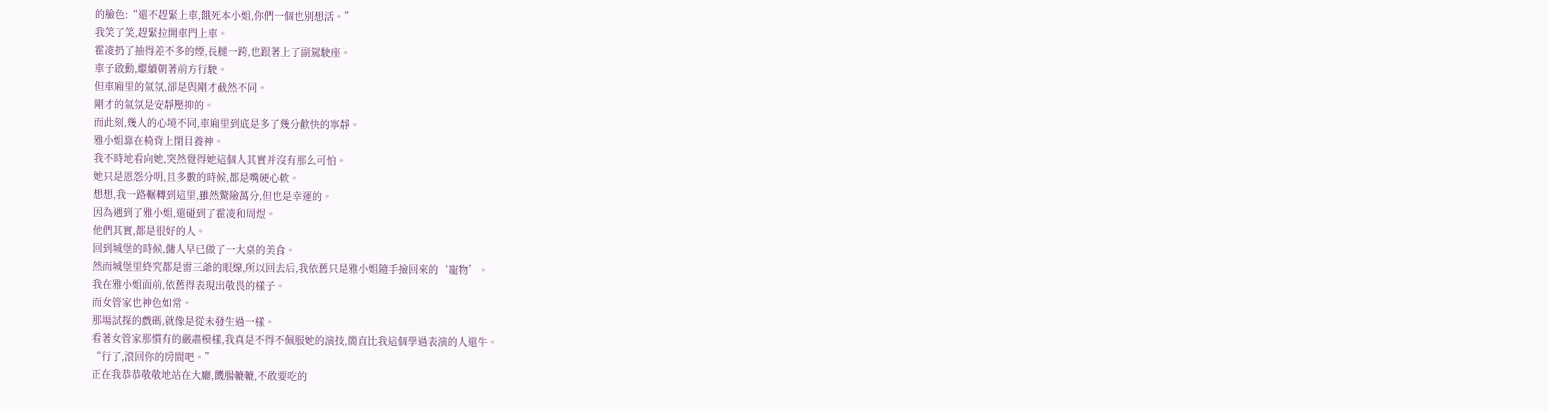的臉色:“還不趕緊上車,餓死本小姐,你們一個也別想活。”
我笑了笑,趕緊拉開車門上車。
霍凌扔了抽得差不多的煙,長腿一跨,也跟著上了副駕駛座。
車子啟動,繼續朝著前方行駛。
但車廂里的氣氛,卻是與剛才截然不同。
剛才的氣氛是安靜壓抑的。
而此刻,幾人的心境不同,車廂里到底是多了幾分歡快的寧靜。
雅小姐靠在椅背上閉目養神。
我不時地看向她,突然覺得她這個人其實并沒有那么可怕。
她只是恩怨分明,且多數的時候,都是嘴硬心軟。
想想,我一路輾轉到這里,雖然驚險萬分,但也是幸運的。
因為遇到了雅小姐,還碰到了霍凌和周煜。
他們其實,都是很好的人。
回到城堡的時候,傭人早已做了一大桌的美食。
然而城堡里終究都是雷三爺的眼線,所以回去后,我依舊只是雅小姐隨手撿回來的‘寵物’。
我在雅小姐面前,依舊得表現出敬畏的樣子。
而女管家也神色如常。
那場試探的戲碼,就像是從未發生過一樣。
看著女管家那慣有的嚴肅模樣,我真是不得不佩服她的演技,簡直比我這個學過表演的人還牛。
“行了,滾回你的房間吧。”
正在我恭恭敬敬地站在大廳,饑腸轆轆,不敢要吃的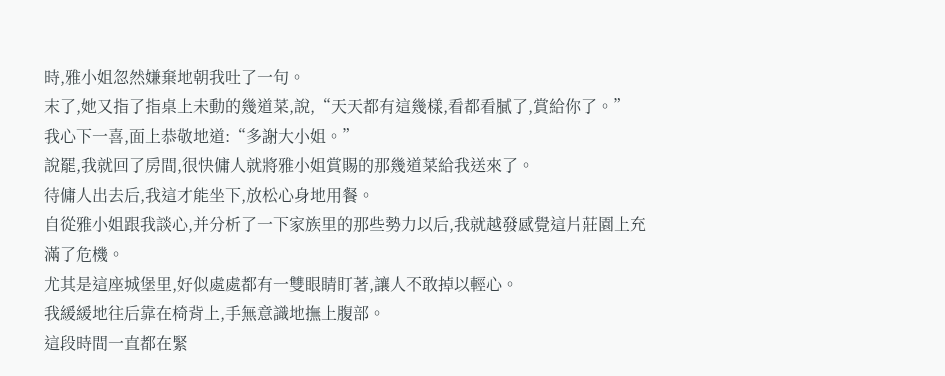時,雅小姐忽然嫌棄地朝我吐了一句。
末了,她又指了指桌上未動的幾道菜,說,“天天都有這幾樣,看都看膩了,賞給你了。”
我心下一喜,面上恭敬地道:“多謝大小姐。”
說罷,我就回了房間,很快傭人就將雅小姐賞賜的那幾道菜給我送來了。
待傭人出去后,我這才能坐下,放松心身地用餐。
自從雅小姐跟我談心,并分析了一下家族里的那些勢力以后,我就越發感覺這片莊園上充滿了危機。
尤其是這座城堡里,好似處處都有一雙眼睛盯著,讓人不敢掉以輕心。
我緩緩地往后靠在椅背上,手無意識地撫上腹部。
這段時間一直都在緊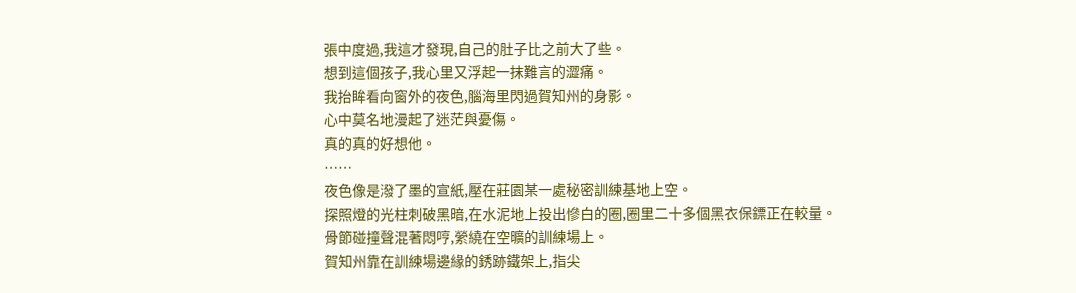張中度過,我這才發現,自己的肚子比之前大了些。
想到這個孩子,我心里又浮起一抹難言的澀痛。
我抬眸看向窗外的夜色,腦海里閃過賀知州的身影。
心中莫名地漫起了迷茫與憂傷。
真的真的好想他。
……
夜色像是潑了墨的宣紙,壓在莊園某一處秘密訓練基地上空。
探照燈的光柱刺破黑暗,在水泥地上投出慘白的圈,圈里二十多個黑衣保鏢正在較量。
骨節碰撞聲混著悶哼,縈繞在空曠的訓練場上。
賀知州靠在訓練場邊緣的銹跡鐵架上,指尖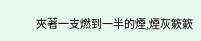夾著一支燃到一半的煙,煙灰簌簌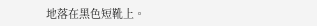地落在黑色短靴上。